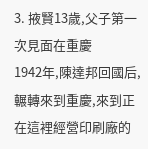3. 掖賢13歲,父子第一次見面在重慶
1942年,陳達邦回國后,輾轉來到重慶,來到正在這裡經營印刷廠的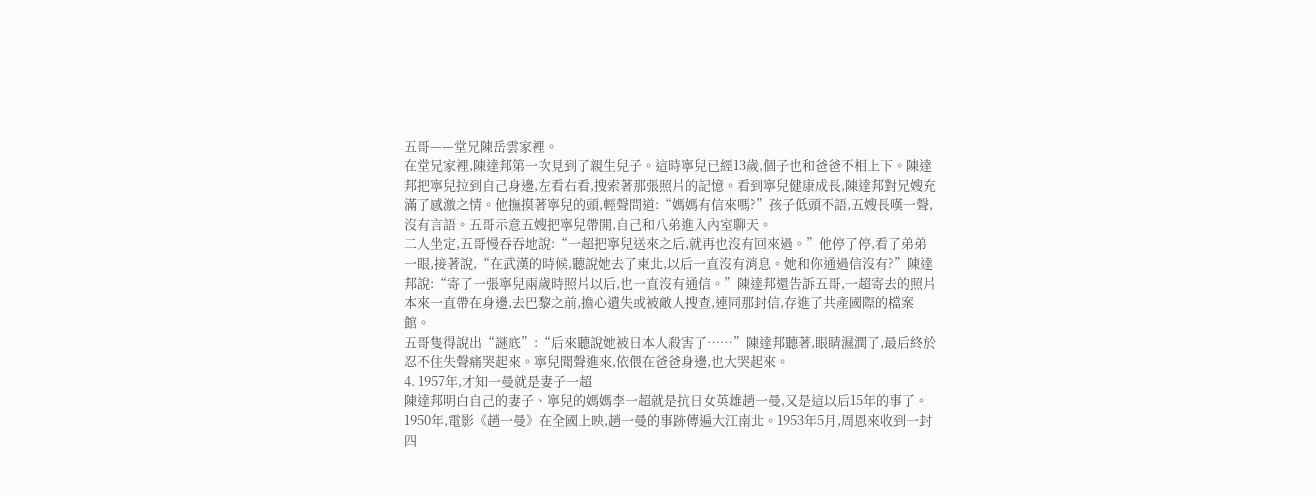五哥——堂兄陳岳雲家裡。
在堂兄家裡,陳達邦第一次見到了親生兒子。這時寧兒已經13歲,個子也和爸爸不相上下。陳達邦把寧兒拉到自己身邊,左看右看,搜索著那張照片的記憶。看到寧兒健康成長,陳達邦對兄嫂充滿了感激之情。他撫摸著寧兒的頭,輕聲問道:“媽媽有信來嗎?”孩子低頭不語,五嫂長嘆一聲,沒有言語。五哥示意五嫂把寧兒帶開,自己和八弟進入內室聊天。
二人坐定,五哥慢吞吞地說:“一超把寧兒送來之后,就再也沒有回來過。”他停了停,看了弟弟一眼,接著說,“在武漢的時候,聽說她去了東北,以后一直沒有消息。她和你通過信沒有?”陳達邦說:“寄了一張寧兒兩歲時照片以后,也一直沒有通信。”陳達邦還告訴五哥,一超寄去的照片本來一直帶在身邊,去巴黎之前,擔心遺失或被敵人搜查,連同那封信,存進了共產國際的檔案館。
五哥隻得說出“謎底”:“后來聽說她被日本人殺害了……”陳達邦聽著,眼睛濕潤了,最后終於忍不住失聲痛哭起來。寧兒聞聲進來,依偎在爸爸身邊,也大哭起來。
4. 1957年,才知一曼就是妻子一超
陳達邦明白自己的妻子、寧兒的媽媽李一超就是抗日女英雄趙一曼,又是這以后15年的事了。
1950年,電影《趙一曼》在全國上映,趙一曼的事跡傳遍大江南北。1953年5月,周恩來收到一封四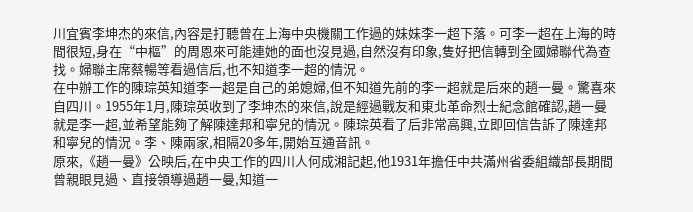川宜賓李坤杰的來信,內容是打聽曾在上海中央機關工作過的妹妹李一超下落。可李一超在上海的時間很短,身在“中樞”的周恩來可能連她的面也沒見過,自然沒有印象,隻好把信轉到全國婦聯代為查找。婦聯主席蔡暢等看過信后,也不知道李一超的情況。
在中辦工作的陳琮英知道李一超是自己的弟媳婦,但不知道先前的李一超就是后來的趙一曼。驚喜來自四川。1955年1月,陳琮英收到了李坤杰的來信,說是經過戰友和東北革命烈士紀念館確認,趙一曼就是李一超,並希望能夠了解陳達邦和寧兒的情況。陳琮英看了后非常高興,立即回信告訴了陳達邦和寧兒的情況。李、陳兩家,相隔20多年,開始互通音訊。
原來,《趙一曼》公映后,在中央工作的四川人何成湘記起,他1931年擔任中共滿州省委組織部長期間曾親眼見過、直接領導過趙一曼,知道一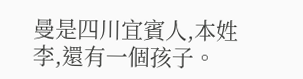曼是四川宜賓人,本姓李,還有一個孩子。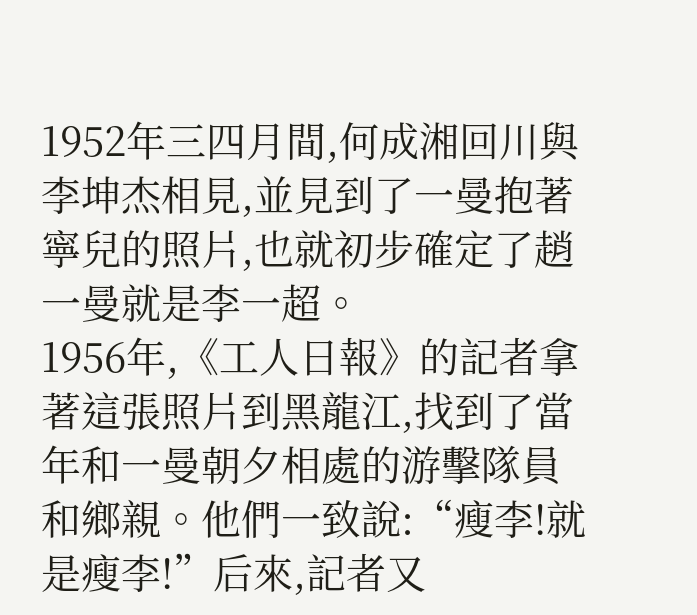1952年三四月間,何成湘回川與李坤杰相見,並見到了一曼抱著寧兒的照片,也就初步確定了趙一曼就是李一超。
1956年,《工人日報》的記者拿著這張照片到黑龍江,找到了當年和一曼朝夕相處的游擊隊員和鄉親。他們一致說:“瘦李!就是瘦李!”后來,記者又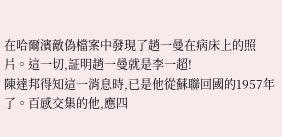在哈爾濱敵偽檔案中發現了趙一曼在病床上的照片。這一切,証明趙一曼就是李一超!
陳達邦得知這一消息時,已是他從蘇聯回國的1957年了。百感交集的他,應四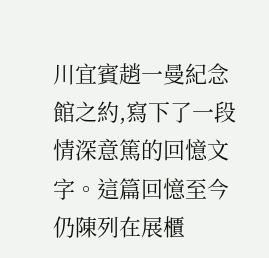川宜賓趙一曼紀念館之約,寫下了一段情深意篤的回憶文字。這篇回憶至今仍陳列在展櫃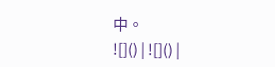中。
![]() | ![]() |